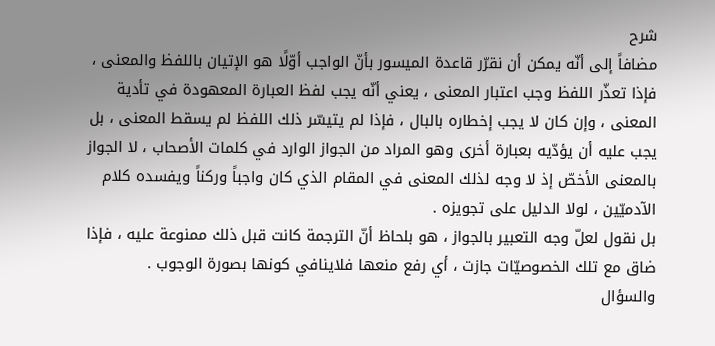شرح
مضافاً إلى أنّه يمكن أن نقرّر قاعدة الميسور بأنّ الواجب أوّلًا هو الإتيان باللفظ والمعنى ، فإذا تعذّر اللفظ وجب اعتبار المعنى ، يعني أنّه يجب لفظ العبارة المعهودة في تأدية المعنى ، وإن كان لا يجب إخطاره بالبال ، فإذا لم يتيسّر ذلك اللفظ لم يسقط المعنى ، بل يجب عليه أن يؤدّيه بعبارة أخرى وهو المراد من الجواز الوارد في كلمات الأصحاب ، لا الجواز بالمعنى الأخصّ إذ لا وجه لذلك المعنى في المقام الذي كان واجباً وركناً ويفسده كلام الآدميّين ، لولا الدليل على تجويزه .
بل نقول لعلّ وجه التعبير بالجواز ، هو بلحاظ أنّ الترجمة كانت قبل ذلك ممنوعة عليه ، فإذا ضاق مع تلك الخصوصيّات جازت ، أي رفع منعها فلاينافي كونها بصورة الوجوب .
والسؤال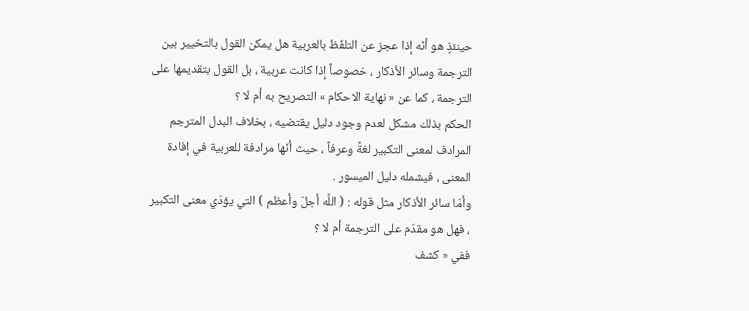حينئذٍ هو أنّه إذا عجز عن التلفّظ بالعربية هل يمكن القول بالتخيير بين الترجمة وسائر الأذكار ، خصوصاً إذا كانت عربية ، بل القول بتقديمها على الترجمة ، كما عن « نهاية الاحكام » التصريح به أم لا ؟
الحكم بذلك مشكل لعدم وجود دليل يقتضيه ، بخلاف البدل المترجم المرادف لمعنى التكبير لغةً وعرفاً ، حيث أنّها مرادفة للعربية في إفادة المعنى ، فيشمله دليل الميسور .
وأمّا سائر الأذكار مثل قوله : ( اللَّه أجلّ وأعظم ) التي يؤدّي معنى التكبير ، فهل هو مقدّم على الترجمة أم لا ؟
ففي « كشف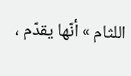اللثام » أنّها يقدّم ،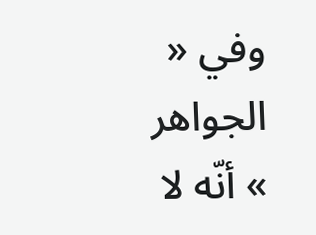وفي « الجواهر » أنّه لا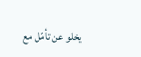يخلو عن تأمّل مع